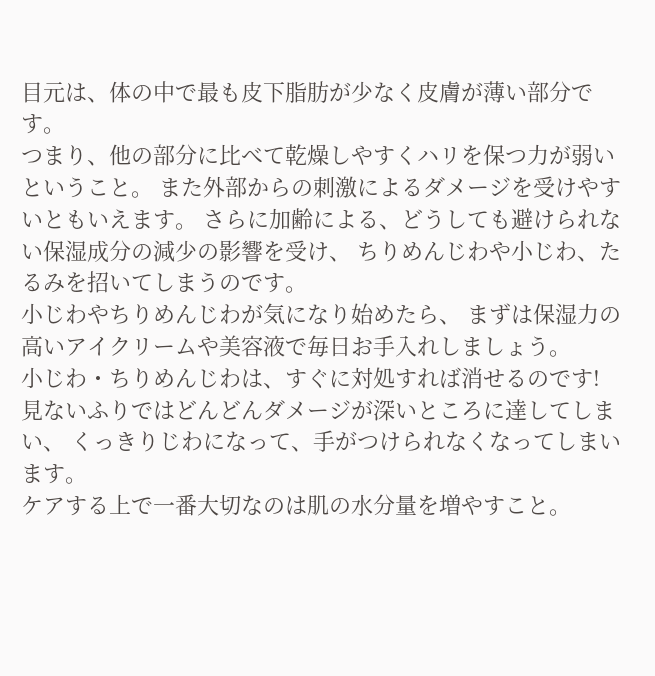目元は、体の中で最も皮下脂肪が少なく皮膚が薄い部分です。
つまり、他の部分に比べて乾燥しやすくハリを保つ力が弱いということ。 また外部からの刺激によるダメージを受けやすいともいえます。 さらに加齢による、どうしても避けられない保湿成分の減少の影響を受け、 ちりめんじわや小じわ、たるみを招いてしまうのです。
小じわやちりめんじわが気になり始めたら、 まずは保湿力の高いアイクリームや美容液で毎日お手入れしましょう。
小じわ・ちりめんじわは、すぐに対処すれば消せるのです! 見ないふりではどんどんダメージが深いところに達してしまい、 くっきりじわになって、手がつけられなくなってしまいます。
ケアする上で一番大切なのは肌の水分量を増やすこと。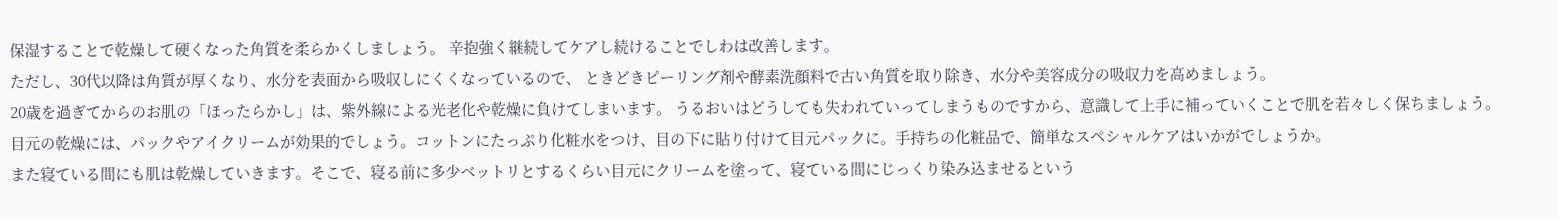保湿することで乾燥して硬くなった角質を柔らかくしましょう。 辛抱強く継続してケアし続けることでしわは改善します。
ただし、30代以降は角質が厚くなり、水分を表面から吸収しにくくなっているので、 ときどきピーリング剤や酵素洗顔料で古い角質を取り除き、水分や美容成分の吸収力を高めましょう。
20歳を過ぎてからのお肌の「ほったらかし」は、紫外線による光老化や乾燥に負けてしまいます。 うるおいはどうしても失われていってしまうものですから、意識して上手に補っていくことで肌を若々しく保ちましょう。
目元の乾燥には、パックやアイクリームが効果的でしょう。コットンにたっぷり化粧水をつけ、目の下に貼り付けて目元パックに。手持ちの化粧品で、簡単なスペシャルケアはいかがでしょうか。
また寝ている間にも肌は乾燥していきます。そこで、寝る前に多少ベットリとするくらい目元にクリームを塗って、寝ている間にじっくり染み込ませるという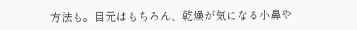方法も。目元はもちろん、乾燥が気になる小鼻や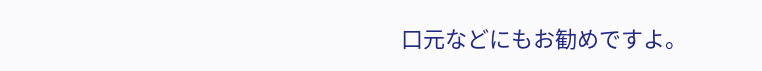口元などにもお勧めですよ。